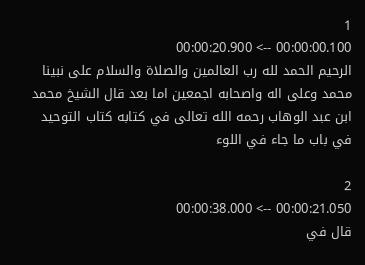1
00:00:00.100 --> 00:00:20.900
الرحيم الحمد لله رب العالمين والصلاة والسلام على نبينا محمد وعلى اله واصحابه اجمعين اما بعد قال الشيخ محمد ابن عبد الوهاب رحمه الله تعالى في كتابه كتاب التوحيد في باب ما جاء في اللوء

2
00:00:21.050 --> 00:00:38.000
قال في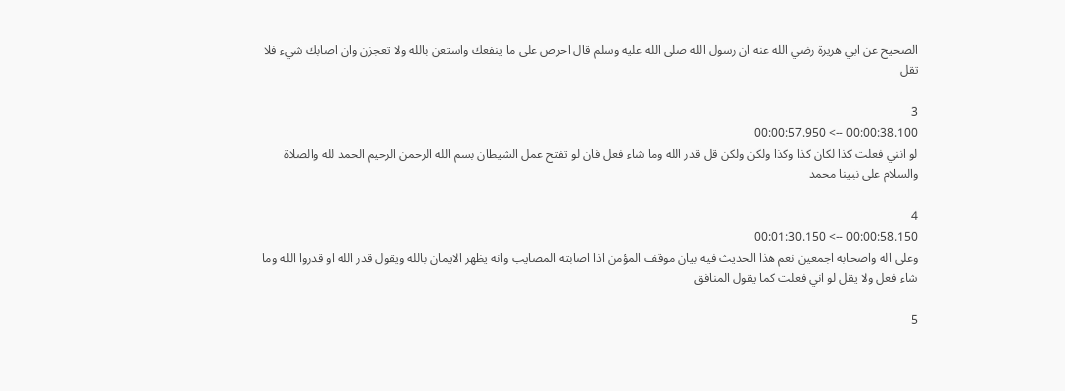الصحيح عن ابي هريرة رضي الله عنه ان رسول الله صلى الله عليه وسلم قال احرص على ما ينفعك واستعن بالله ولا تعجزن وان اصابك شيء فلا تقل

3
00:00:38.100 --> 00:00:57.950
لو انني فعلت كذا لكان كذا وكذا ولكن ولكن قل قدر الله وما شاء فعل فان لو تفتح عمل الشيطان بسم الله الرحمن الرحيم الحمد لله والصلاة والسلام على نبينا محمد

4
00:00:58.150 --> 00:01:30.150
وعلى اله واصحابه اجمعين نعم هذا الحديث فيه بيان موقف المؤمن اذا اصابته المصايب وانه يظهر الايمان بالله ويقول قدر الله او قدروا الله وما شاء فعل ولا يقل لو اني فعلت كما يقول المنافق

5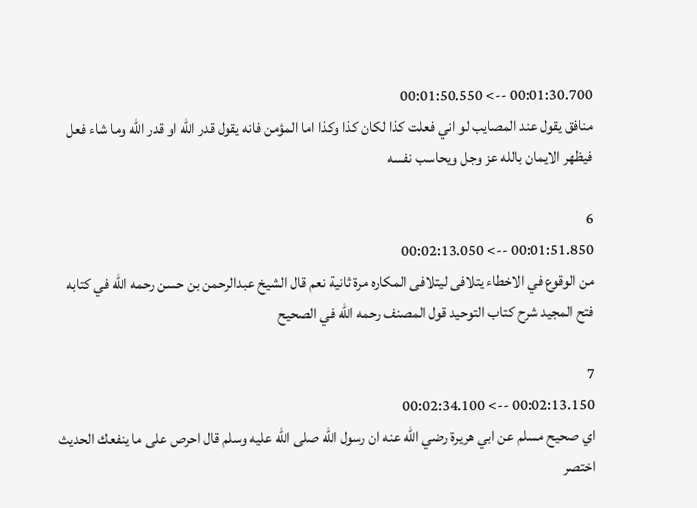00:01:30.700 --> 00:01:50.550
منافق يقول عند المصايب لو اني فعلت كذا لكان كذا وكذا اما المؤمن فانه يقول قدر الله او قدر الله وما شاء فعل فيظهر الايمان بالله عز وجل ويحاسب نفسه

6
00:01:51.850 --> 00:02:13.050
من الوقوع في الاخطاء يتلافى ليتلافى المكاره مرة ثانية نعم قال الشيخ عبدالرحمن بن حسن رحمه الله في كتابه فتح المجيد شرح كتاب التوحيد قول المصنف رحمه الله في الصحيح

7
00:02:13.150 --> 00:02:34.100
اي صحيح مسلم عن ابي هريرة رضي الله عنه ان رسول الله صلى الله عليه وسلم قال احرص على ما ينفعك الحديث اختصر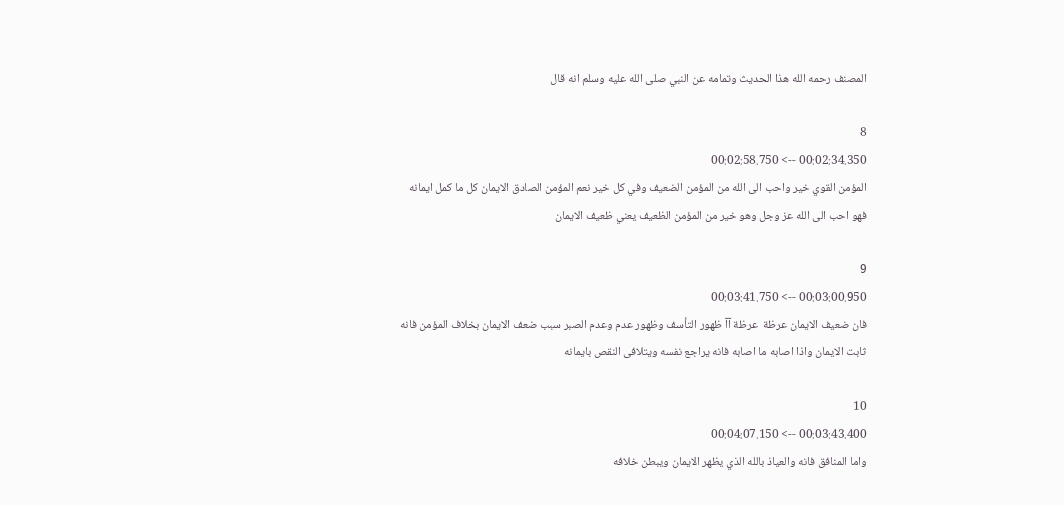المصنف رحمه الله هذا الحديث وتمامه عن النبي صلى الله عليه وسلم انه قال

8
00:02:34.350 --> 00:02:58.750
المؤمن القوي خير واحب الى الله من المؤمن الضعيف وفي كل خير نعم المؤمن الصادق الايمان كل ما كمل ايمانه فهو احب الى الله عز وجل وهو خير من المؤمن الظعيف يعني ظعيف الايمان

9
00:03:00.950 --> 00:03:41.750
فان ضعيف الايمان عرظة  عرظة آآ ظهور التأسف وظهور عدم وعدم الصبر سبب ضعف الايمان بخلاف المؤمن فانه ثابت الايمان واذا اصابه ما اصابه فانه يراجع نفسه ويتلافى النقص بايمانه

10
00:03:43.400 --> 00:04:07.150
واما المنافق فانه والعياذ بالله الذي يظهر الايمان ويبطن خلافه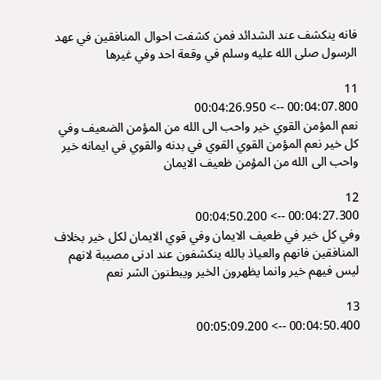فانه ينكشف عند الشدائد فمن كشفت احوال المنافقين في عهد الرسول صلى الله عليه وسلم في وقعة احد وفي غيرها

11
00:04:07.800 --> 00:04:26.950
نعم المؤمن القوي خير واحب الى الله من المؤمن الضعيف وفي كل خير نعم المؤمن القوي القوي في بدنه والقوي في ايمانه خير واحب الى الله من المؤمن ظعيف الايمان

12
00:04:27.300 --> 00:04:50.200
وفي كل خير في ظعيف الايمان وفي قوي الايمان لكل خير بخلاف المنافقين فانهم والعياذ بالله ينكشفون عند ادنى مصيبة لانهم ليس فيهم خير وانما يظهرون الخير ويبطنون الشر نعم

13
00:04:50.400 --> 00:05:09.200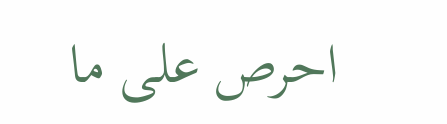احرص على ما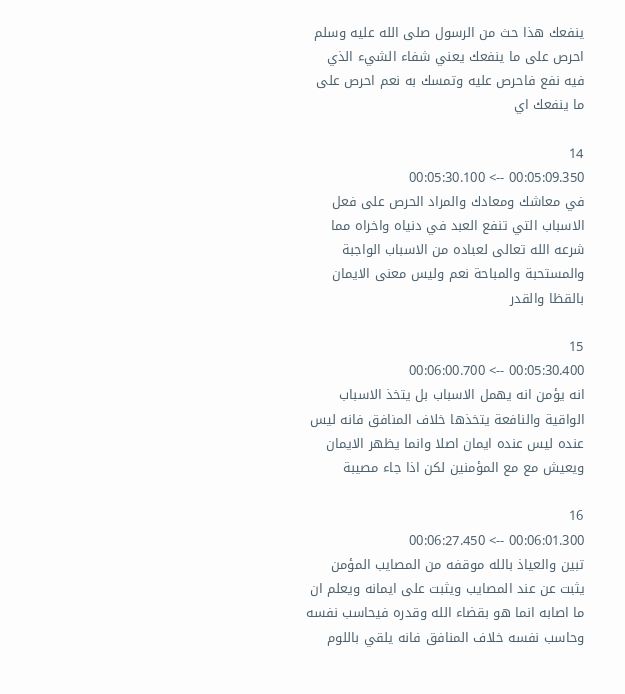ينفعك هذا حث من الرسول صلى الله عليه وسلم احرص على ما ينفعك يعني شفاء الشيء الذي فيه نفع فاحرص عليه وتمسك به نعم احرص على ما ينفعك اي

14
00:05:09.350 --> 00:05:30.100
في معاشك ومعادك والمراد الحرص على فعل الاسباب التي تنفع العبد في دنياه واخراه مما شرعه الله تعالى لعباده من الاسباب الواجبة والمستحبة والمباحة نعم وليس معنى الايمان بالقظا والقدر

15
00:05:30.400 --> 00:06:00.700
انه يؤمن انه يهمل الاسباب بل يتخذ الاسباب الواقية والنافعة يتخذها خلاف المنافق فانه ليس عنده ليس عنده ايمان اصلا وانما يظهر الايمان ويعيش مع مع المؤمنين لكن اذا جاء مصيبة

16
00:06:01.300 --> 00:06:27.450
تبين والعياذ بالله موقفه من المصايب المؤمن يثبت عن عند المصايب ويثبت على ايمانه ويعلم ان ما اصابه انما هو بقضاء الله وقدره فيحاسب نفسه وحاسب نفسه خلاف المنافق فانه يلقي باللوم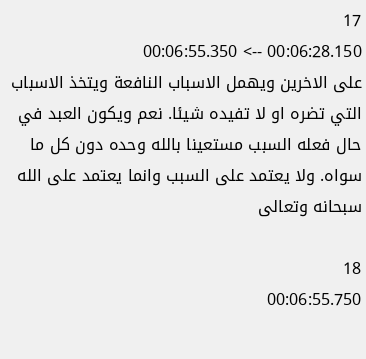17
00:06:28.150 --> 00:06:55.350
على الاخرين ويهمل الاسباب النافعة ويتخذ الاسباب التي تضره او لا تفيده شيئا. نعم ويكون العبد في حال فعله السبب مستعينا بالله وحده دون كل ما سواه. ولا يعتمد على السبب وانما يعتمد على الله سبحانه وتعالى

18
00:06:55.750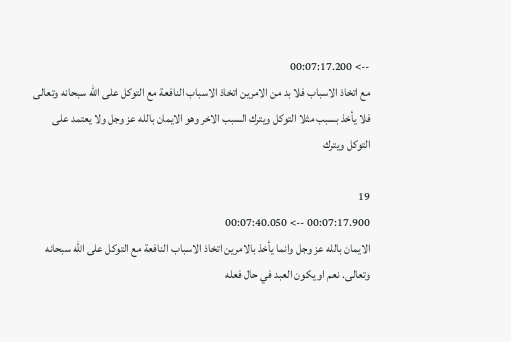--> 00:07:17.200
مع اتخاذ الاسباب فلا بد من الامرين اتخاذ الاسباب النافعة مع التوكل على الله سبحانه وتعالى فلا يأخذ بسبب مثلا التوكل ويترك السبب الاخر وهو الايمان بالله عز وجل ولا يعتمد على التوكل ويترك

19
00:07:17.900 --> 00:07:40.050
الايمان بالله عز وجل وانما يأخذ بالامرين اتخاذ الاسباب النافعة مع التوكل على الله سبحانه وتعالى. نعم او يكون العبد في حال فعله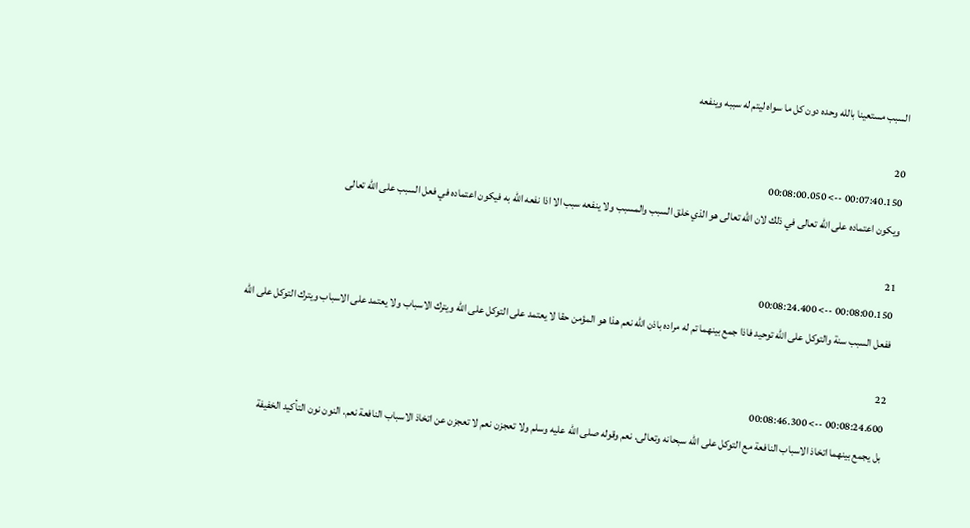السبب مستعينا بالله وحده دون كل ما سواه ليتم له سببه وينفعه

20
00:07:40.150 --> 00:08:00.050
ويكون اعتماده على الله تعالى في ذلك لان الله تعالى هو الذي خلق السبب والمسبب ولا ينفعه سبب الا اذا نفعه الله به فيكون اعتماده في فعل السبب على الله تعالى

21
00:08:00.150 --> 00:08:24.400
ففعل السبب سنة والتوكل على الله توحيد فاذا جمع بينهما تم له مراده باذن الله نعم هذا هو المؤمن حقا لا يعتمد على التوكل على الله ويترك الاسباب ولا يعتمد على الاسباب ويترك التوكل على الله

22
00:08:24.600 --> 00:08:46.300
بل يجمع بينهما اتخاذ الاسباب النافعة مع التوكل على الله سبحانه وتعالى. نعم وقوله صلى الله عليه وسلم ولا تعجزن نعم لا تعجزن عن اتخاذ الاسباب النافعة نعم. النون نون التأكيد الخفيفة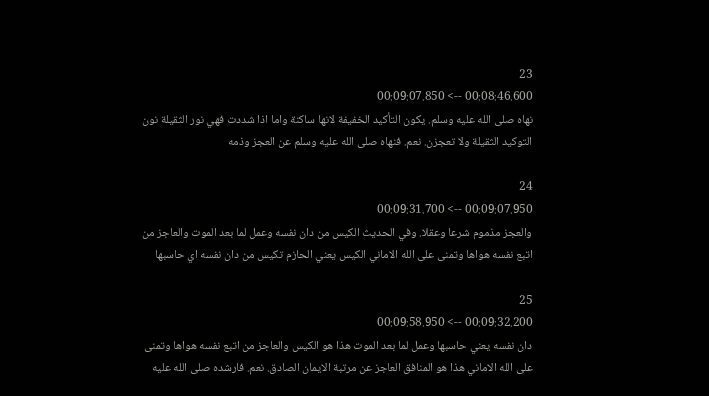23
00:08:46.600 --> 00:09:07.850
نهاه صلى الله عليه وسلم. يكون التأكيد الخفيفة لانها ساكنة واما اذا شددت فهي نور الثقيلة نون التوكيد الثقيلة ولا تعجزن. نعم. فنهاه صلى الله عليه وسلم عن العجز وذمه

24
00:09:07.950 --> 00:09:31.700
والعجز مذموم شرعا وعقلا. وفي الحديث الكيس من دان نفسه وعمل لما بعد الموت والعاجز من اتبع نفسه هواها وتمنى على الله الاماني الكيس يعني الحازم تكيس من دان نفسه اي حاسبها

25
00:09:32.200 --> 00:09:58.950
دان نفسه يعني حاسبها وعمل لما بعد الموت هذا هو الكيس والعاجز من اتبع نفسه هواها وتمنى على الله الاماني هذا هو المنافق العاجز عن مرتبة الايمان الصادق. نعم. فارشده صلى الله عليه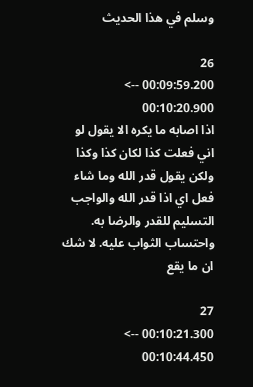وسلم في هذا الحديث

26
00:09:59.200 --> 00:10:20.900
اذا اصابه ما يكره الا يقول لو اني فعلت كذا لكان كذا وكذا ولكن يقول قدر الله وما شاء فعل اي اذا قدر الله والواجب التسليم للقدر والرضا به. واحتساب الثواب عليه. لا شك ان ما يقع

27
00:10:21.300 --> 00:10:44.450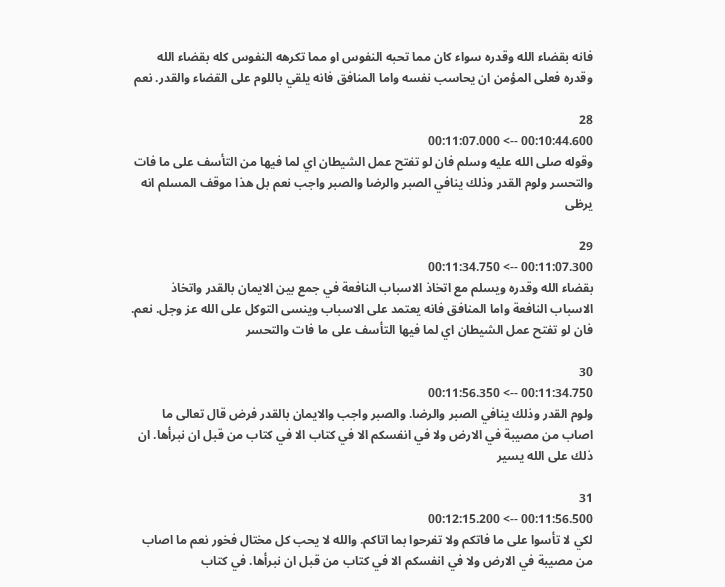فانه بقضاء الله وقدره سواء كان مما تحبه النفوس او مما تكرهه النفوس كله بقضاء الله وقدره فعلى المؤمن ان يحاسب نفسه واما المنافق فانه يلقي باللوم على القضاء والقدر. نعم

28
00:10:44.600 --> 00:11:07.000
وقوله صلى الله عليه وسلم فان لو تفتح عمل الشيطان اي لما فيها من التأسف على ما فات والتحسر ولوم القدر وذلك ينافي الصبر والرضا والصبر واجب نعم بل هذا موقف المسلم انه يرظى

29
00:11:07.300 --> 00:11:34.750
بقضاء الله وقدره ويسلم مع اتخاذ الاسباب النافعة في جمع بين الايمان بالقدر واتخاذ الاسباب النافعة واما المنافق فانه يعتمد على الاسباب وينسى التوكل على الله عز وجل. نعم. فان لو تفتح عمل الشيطان اي لما فيها التأسف على ما فات والتحسر

30
00:11:34.750 --> 00:11:56.350
ولوم القدر وذلك ينافي الصبر والرضا. والصبر واجب والايمان بالقدر فرض قال تعالى ما اصاب من مصيبة في الارض ولا في انفسكم الا في كتاب الا في كتاب من قبل ان نبرأها. ان ذلك على الله يسير

31
00:11:56.500 --> 00:12:15.200
لكي لا تأسوا على ما فاتكم ولا تفرحوا بما اتاكم. والله لا يحب كل مختال فخور نعم ما اصاب من مصيبة في الارض ولا في انفسكم الا في كتاب من قبل ان نبرأها. في كتاب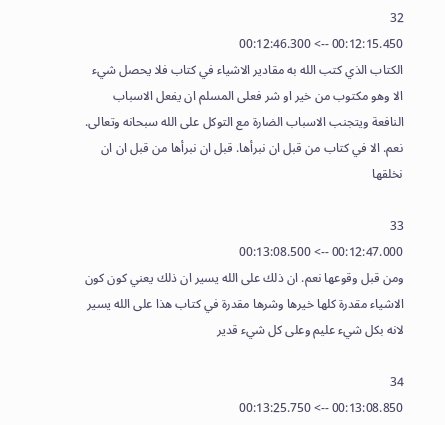32
00:12:15.450 --> 00:12:46.300
الكتاب الذي كتب الله به مقادير الاشياء في كتاب فلا يحصل شيء الا وهو مكتوب من خير او شر فعلى المسلم ان يفعل الاسباب النافعة ويتجنب الاسباب الضارة مع التوكل على الله سبحانه وتعالى. نعم. الا في كتاب من قبل ان نبرأها. قبل ان نبرأها من قبل ان ان نخلقها

33
00:12:47.000 --> 00:13:08.500
ومن قبل وقوعها نعم. ان ذلك على الله يسير ان ذلك يعني كون كون الاشياء مقدرة كلها خيرها وشرها مقدرة في كتاب هذا على الله يسير لانه بكل شيء عليم وعلى كل شيء قدير

34
00:13:08.850 --> 00:13:25.750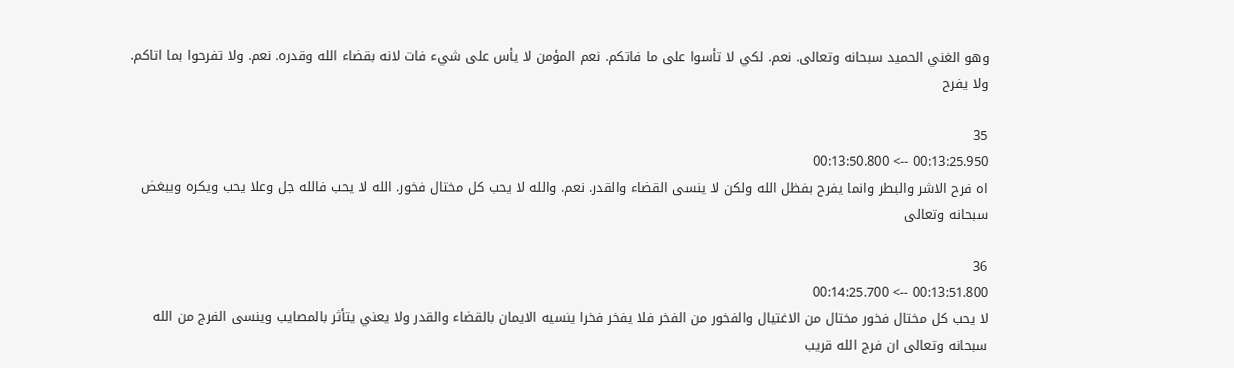وهو الغني الحميد سبحانه وتعالى. نعم. لكي لا تأسوا على ما فاتكم. نعم المؤمن لا يأس على شيء فات لانه بقضاء الله وقدره. نعم. ولا تفرحوا بما اتاكم. ولا يفرح

35
00:13:25.950 --> 00:13:50.800
اه فرح الاشر والبطر وانما يفرح بفظل الله ولكن لا ينسى القضاء والقدر. نعم. والله لا يحب كل مختال فخور. الله لا يحب فالله جل وعلا يحب ويكره ويبغض سبحانه وتعالى

36
00:13:51.800 --> 00:14:25.700
لا يحب كل مختال فخور مختال من الاغتيال والفخور من الفخر فلا يفخر فخرا ينسيه الايمان بالقضاء والقدر ولا يعني يتأثر بالمصايب وينسى الفرج من الله سبحانه وتعالى ان فرج الله قريب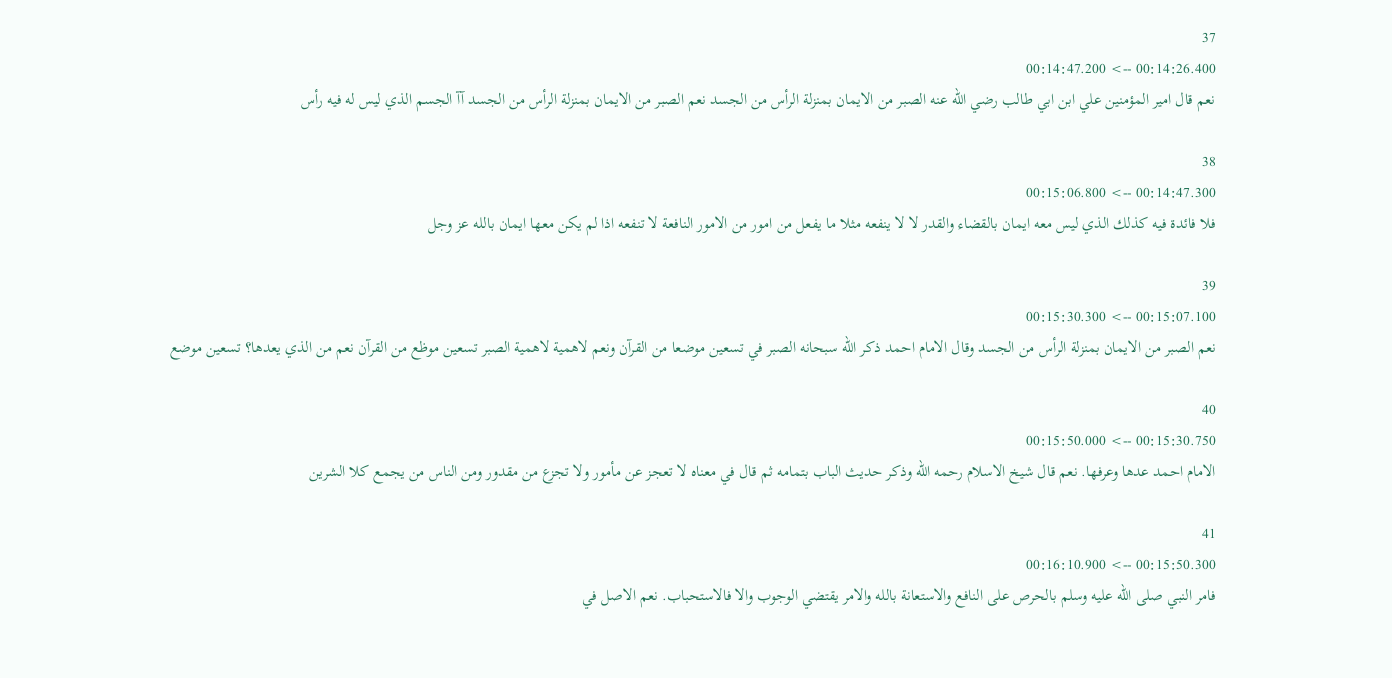37
00:14:26.400 --> 00:14:47.200
نعم قال امير المؤمنين علي ابن ابي طالب رضي الله عنه الصبر من الايمان بمنزلة الرأس من الجسد نعم الصبر من الايمان بمنزلة الرأس من الجسد آآ الجسم الذي ليس له فيه رأس

38
00:14:47.300 --> 00:15:06.800
فلا فائدة فيه كذلك الذي ليس معه ايمان بالقضاء والقدر لا لا ينفعه مثلا ما يفعل من امور من الامور النافعة لا تنفعه اذا لم يكن معها ايمان بالله عز وجل

39
00:15:07.100 --> 00:15:30.300
نعم الصبر من الايمان بمنزلة الرأس من الجسد وقال الامام احمد ذكر الله سبحانه الصبر في تسعين موضعا من القرآن ونعم لاهمية لاهمية الصبر تسعين موظع من القرآن نعم من الذي يعدها؟ تسعين موضع

40
00:15:30.750 --> 00:15:50.000
الامام احمد عدها وعرفها. نعم قال شيخ الاسلام رحمه الله وذكر حديث الباب بتمامه ثم قال في معناه لا تعجز عن مأمور ولا تجزع من مقدور ومن الناس من يجمع كلا الشرين

41
00:15:50.300 --> 00:16:10.900
فامر النبي صلى الله عليه وسلم بالحرص على النافع والاستعانة بالله والامر يقتضي الوجوب والا فالاستحباب. نعم الاصل في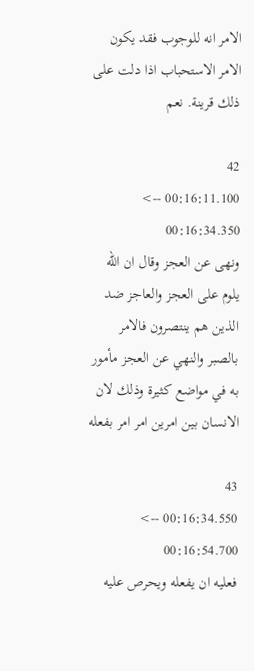الامر انه للوجوب فقد يكون الامر الاستحباب اذا دلت على ذلك قرينة. نعم

42
00:16:11.100 --> 00:16:34.350
ونهى عن العجز وقال ان الله يلوم على العجز والعاجز ضد الذين هم ينتصرون فالامر بالصبر والنهي عن العجز مأمور به في مواضع كثيرة وذلك لان الانسان بين امرين امر امر بفعله

43
00:16:34.550 --> 00:16:54.700
فعليه ان يفعله ويحرص عليه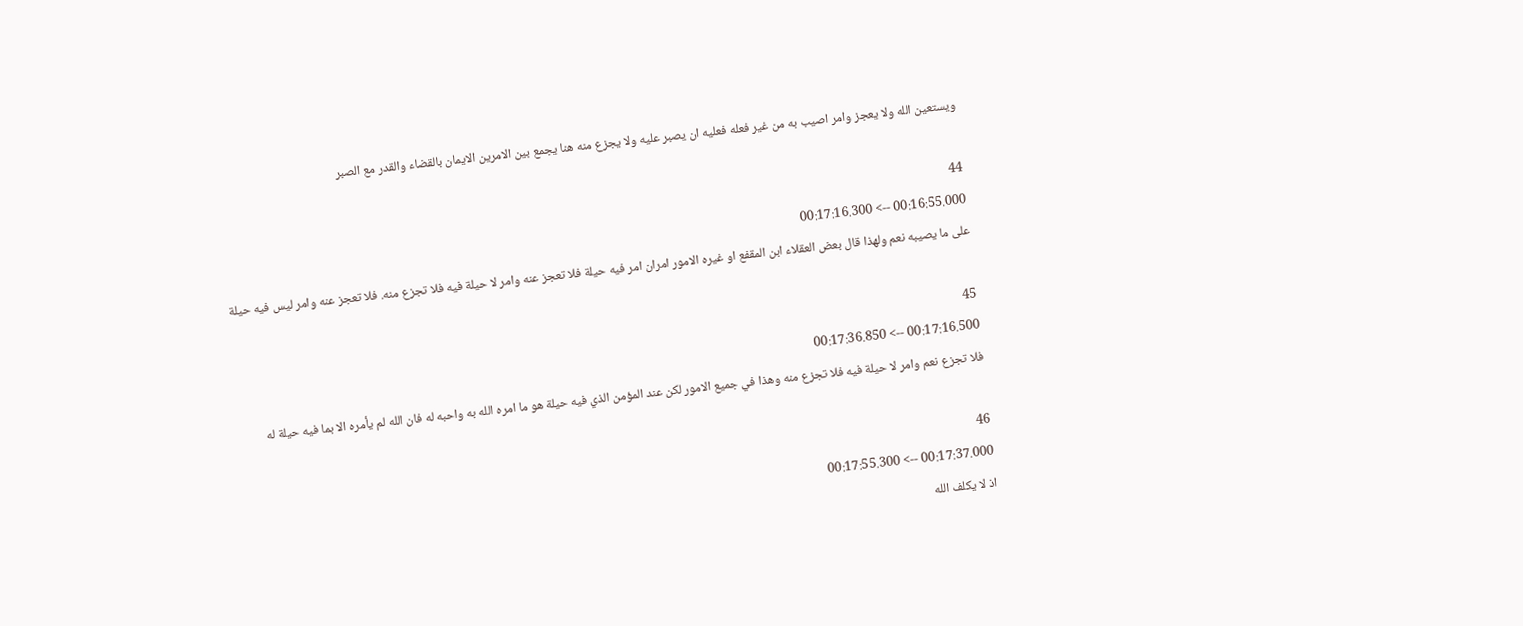ويستعين الله ولا يعجز وامر اصيب به من غير فعله فعليه ان يصبر عليه ولا يجزع منه هنا يجمع بين الامرين الايمان بالقضاء والقدر مع الصبر

44
00:16:55.000 --> 00:17:16.300
على ما يصيبه نعم ولهذا قال بعض العقلاء ابن المقفع او غيره الامور امران امر فيه حيلة فلا تعجز عنه وامر لا حيلة فيه فلا تجزع منه. فلا تعجز عنه وامر ليس فيه حيلة

45
00:17:16.500 --> 00:17:36.850
فلا تجزع نعم وامر لا حيلة فيه فلا تجزع منه وهذا في جميع الامور لكن عند المؤمن الذي فيه حيلة هو ما امره الله به واحبه له فان الله لم يأمره الا بما فيه حيلة له

46
00:17:37.000 --> 00:17:55.300
اذ لا يكلف الله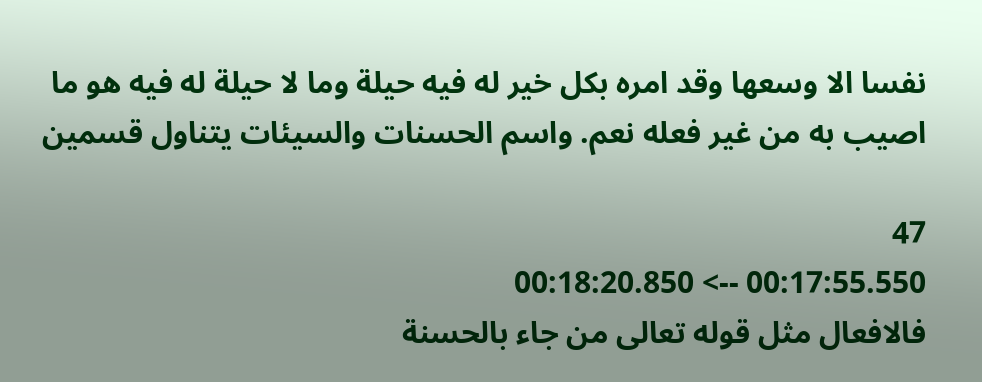نفسا الا وسعها وقد امره بكل خير له فيه حيلة وما لا حيلة له فيه هو ما اصيب به من غير فعله نعم. واسم الحسنات والسيئات يتناول قسمين

47
00:17:55.550 --> 00:18:20.850
فالافعال مثل قوله تعالى من جاء بالحسنة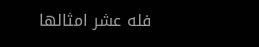فله عشر امثالها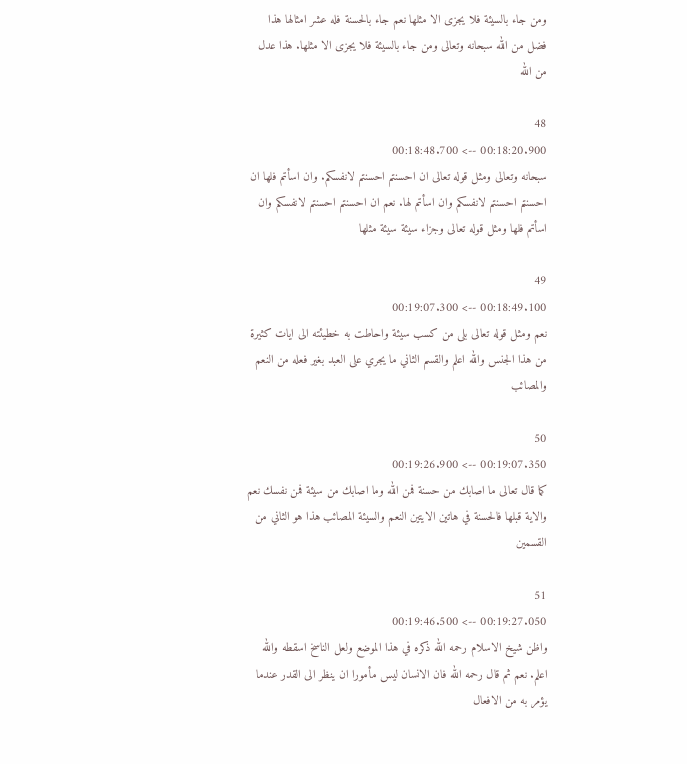ومن جاء بالسيئة فلا يجزى الا مثلها نعم جاء بالحسنة فله عشر امثالها هذا فضل من الله سبحانه وتعالى ومن جاء بالسيئة فلا يجزى الا مثلها. هذا عدل من الله

48
00:18:20.900 --> 00:18:48.700
سبحانه وتعالى ومثل قوله تعالى ان احسنتم احسنتم لانفسكم. وان اسأتم فلها ان احسنتم احسنتم لانفسكم وان اسأتم لها. نعم ان احسنتم احسنتم لانفسكم وان اسأتم فلها ومثل قوله تعالى وجزاء سيئة سيئة مثلها

49
00:18:49.100 --> 00:19:07.300
نعم ومثل قوله تعالى بلى من كسب سيئة واحاطت به خطيئته الى ايات كثيرة من هذا الجنس والله اعلم والقسم الثاني ما يجري على العبد بغير فعله من النعم والمصائب

50
00:19:07.350 --> 00:19:26.900
كما قال تعالى ما اصابك من حسنة فمن الله وما اصابك من سيئة فمن نفسك نعم والاية قبلها فالحسنة في هاتين الايتين النعم والسيئة المصائب هذا هو الثاني من القسمين

51
00:19:27.050 --> 00:19:46.500
واظن شيخ الاسلام رحمه الله ذكره في هذا الموضع ولعل الناسخ اسقطه والله اعلم. نعم ثم قال رحمه الله فان الانسان ليس مأمورا ان ينظر الى القدر عندما يؤمر به من الافعال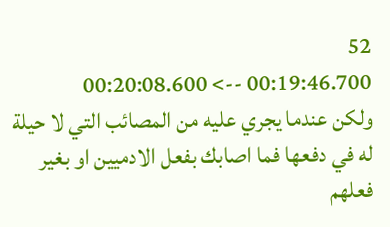52
00:19:46.700 --> 00:20:08.600
ولكن عندما يجري عليه من المصائب التي لا حيلة له في دفعها فما اصابك بفعل الادميين او بغير فعلهم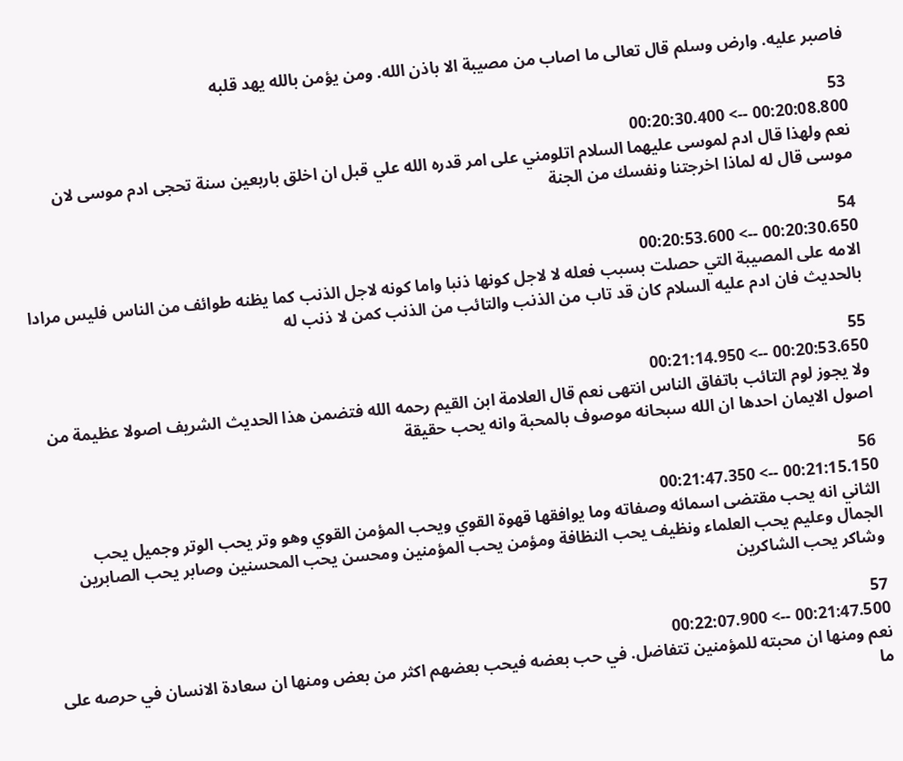فاصبر عليه. وارض وسلم قال تعالى ما اصاب من مصيبة الا باذن الله. ومن يؤمن بالله يهد قلبه

53
00:20:08.800 --> 00:20:30.400
نعم ولهذا قال ادم لموسى عليهما السلام اتلومني على امر قدره الله علي قبل ان اخلق باربعين سنة تحجى ادم موسى لان موسى قال له لماذا اخرجتنا ونفسك من الجنة

54
00:20:30.650 --> 00:20:53.600
الامه على المصيبة التي حصلت بسبب فعله لا لاجل كونها ذنبا واما كونه لاجل الذنب كما يظنه طوائف من الناس فليس مرادا بالحديث فان ادم عليه السلام كان قد تاب من الذنب والتائب من الذنب كمن لا ذنب له

55
00:20:53.650 --> 00:21:14.950
ولا يجوز لوم التائب باتفاق الناس انتهى نعم قال العلامة ابن القيم رحمه الله فتضمن هذا الحديث الشريف اصولا عظيمة من اصول الايمان احدها ان الله سبحانه موصوف بالمحبة وانه يحب حقيقة

56
00:21:15.150 --> 00:21:47.350
الثاني انه يحب مقتضى اسمائه وصفاته وما يوافقها قهوة القوي ويحب المؤمن القوي وهو وتر يحب الوتر وجميل يحب الجمال وعليم يحب العلماء ونظيف يحب النظافة ومؤمن يحب المؤمنين ومحسن يحب المحسنين وصابر يحب الصابرين وشاكر يحب الشاكرين

57
00:21:47.500 --> 00:22:07.900
نعم ومنها ان محبته للمؤمنين تتفاضل. في حب بعضه فيحب بعضهم اكثر من بعض ومنها ان سعادة الانسان في حرصه على ما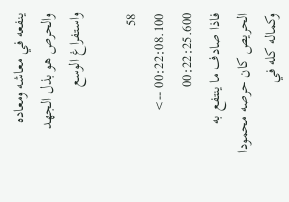ينفعه في معاشه ومعاده والحرص هو بذل الجهد واستفراغ الوسع

58
00:22:08.100 --> 00:22:25.600
فاذا صادف ما ينتفع به الحريص كان حرصه محمودا وكماله كله في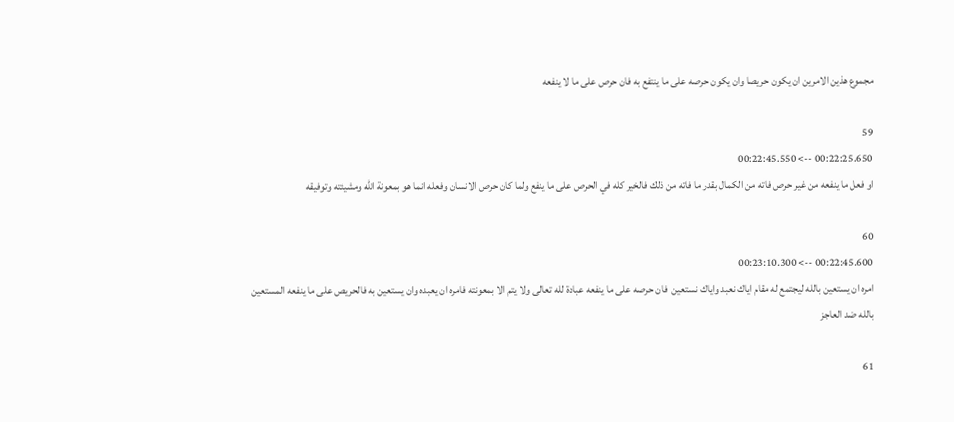مجموع هذين الامرين ان يكون حريصا وان يكون حرصه على ما ينتفع به فان حرص على ما لا ينفعه

59
00:22:25.650 --> 00:22:45.550
او فعل ما ينفعه من غير حرص فاته من الكمال بقدر ما فاته من ذلك فالخير كله في الحرص على ما ينفع ولما كان حرص الانسان وفعله انما هو بمعونة الله ومشيئته وتوفيقه

60
00:22:45.600 --> 00:23:10.300
امره ان يستعين بالله ليجتمع له مقام اياك نعبد واياك نستعين  فان حرصه على ما ينفعه عبادة لله تعالى ولا يتم الا بمعونته فامره ان يعبده وان يستعين به فالحريص على ما ينفعه المستعين بالله ضد العاجز

61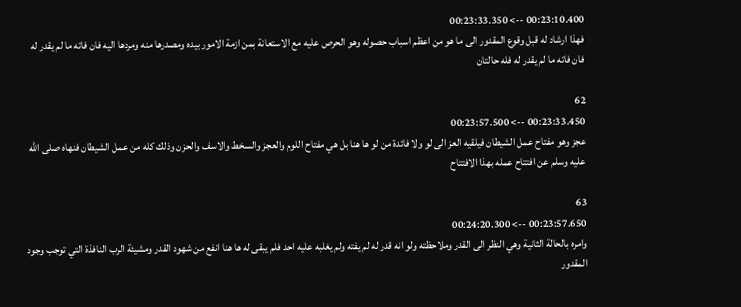00:23:10.400 --> 00:23:33.350
فهذا ارشاد له قبل وقوع المقدور الى ما هو من اعظم اسباب حصوله وهو الحرص عليه مع الاستعانة بمن ازمة الامور بيده ومصدرها منه ومردها اليه فان فاته ما لم يقدر له فان فاته ما لم يقدر له فله حالتان

62
00:23:33.450 --> 00:23:57.500
عجز وهو مفتاح عمل الشيطان فيلقيه العز الى لو ولا فائدة من لو ها هنا بل هي مفتاح اللوم والعجز والسخط والاسف والحزن وذلك كله من عمل الشيطان فنهاه صلى الله عليه وسلم عن افتتاح عمله بهذا الافتتاح

63
00:23:57.650 --> 00:24:20.300
وامره بالحالة الثانية وهي النظر الى القدر وملاحظته ولو انه قدر له لم يفته ولم يغلبه عليه احد فلم يبقى له ها هنا انفع من شهود القدر ومشيئة الرب النافذة التي توجب وجود المقدور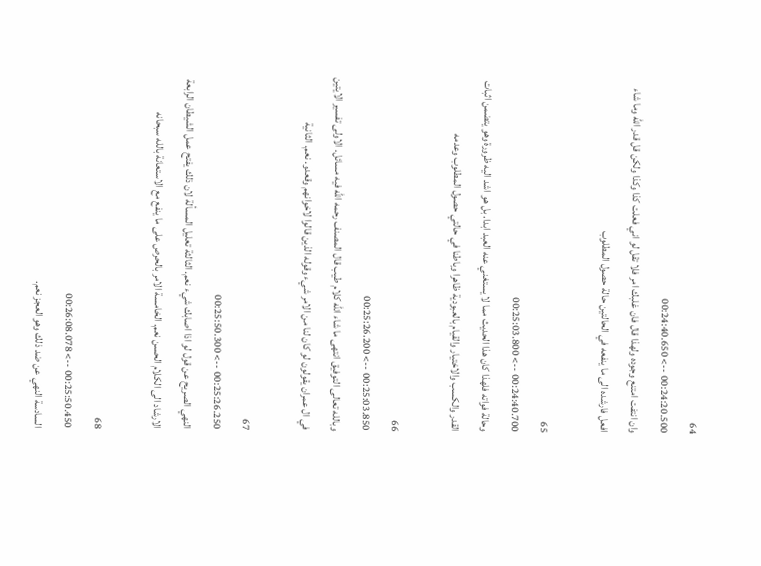64
00:24:20.500 --> 00:24:40.650
وان انتفت امتنع وجوده ولهذا قال فان غلبك امر فلا تقل لو اني فعلت كذا وكذا ولكن قل قدر الله وما شاء افعل فارشده الى ما ينفعه في الحالتين حالة حصول المطلوب

65
00:24:40.700 --> 00:25:03.800
وحالة فواته فلهذا كان هذا الحديث مما لا يستغني عنه العبد ابدا. بل هو اشد اليه ظرورة وهو يتضمن اثبات القدر والكسب والاختيار والقيام بالعبودية ظاهرا وباطنا في حالتي حصول المطلوب وعدمه

66
00:25:03.850 --> 00:25:26.200
وبالله تعالى التوفيق انتهى ما شاء الله كلام طيب قال المصنف رحمه الله فيه مسائل. الاولى تفسير الايتين في ال عمران يقولون لو كان لنا من الامر شيء وقوله الذين قالوا لاخوانهم وقعدو. نعم. الثانية

67
00:25:26.250 --> 00:25:50.300
النهي الصريح عن قول لو اذا اصابك شيء نعم. الثالثة تعليل المسألة لان ذلك يفتح عمل الشيطان الرابعة الارشاد الى الكلام الحسن نعم. الخامسة الامر بالحرص على ما ينفع مع الاستعانة بالله سبحانه

68
00:25:50.450 --> 00:26:08.078
السادسة النهي عن ضد ذلك وهو العجز نعم.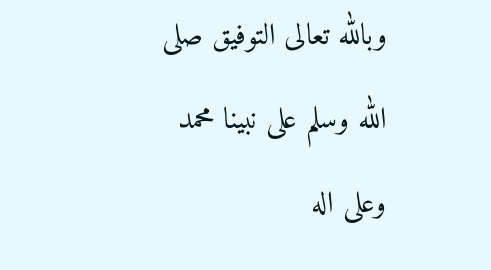وبالله تعالى التوفيق صلى الله وسلم على نبينا محمد وعلى اله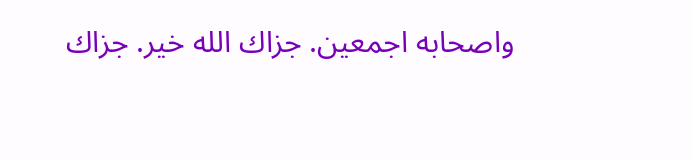واصحابه اجمعين. جزاك الله خير. جزاك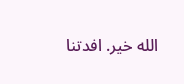الله خير. افدتنا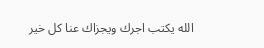الله يكتب اجرك ويجزاك عنا كل خير